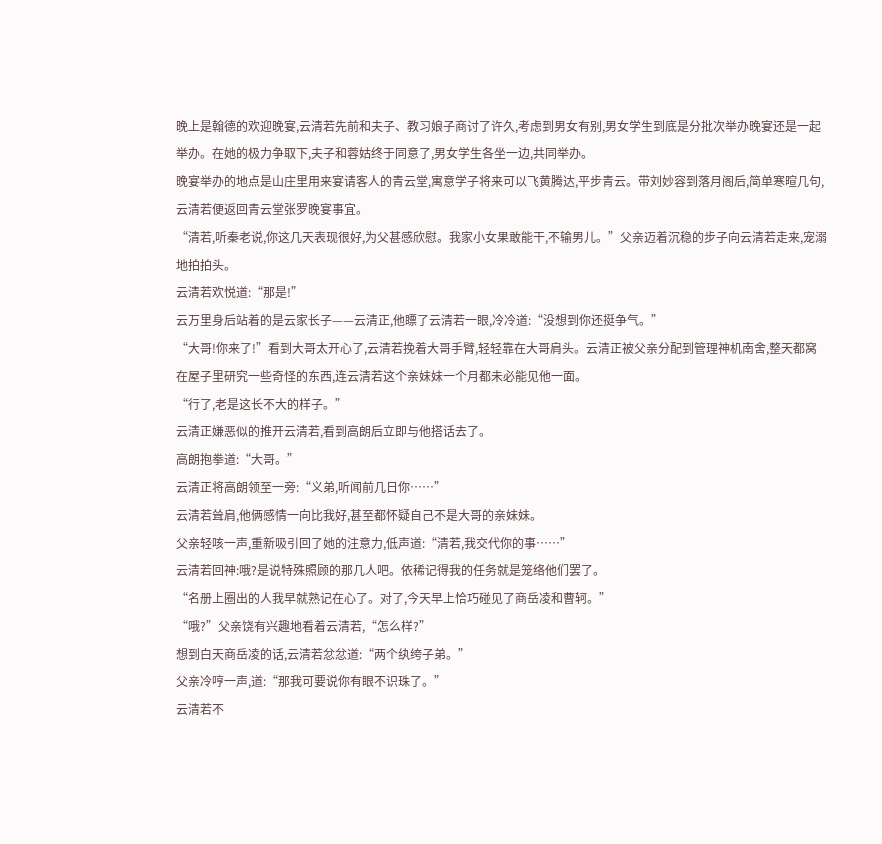晚上是翰德的欢迎晚宴,云清若先前和夫子、教习娘子商讨了许久,考虑到男女有别,男女学生到底是分批次举办晚宴还是一起举办。在她的极力争取下,夫子和蓉姑终于同意了,男女学生各坐一边,共同举办。
晚宴举办的地点是山庄里用来宴请客人的青云堂,寓意学子将来可以飞黄腾达,平步青云。带刘妙容到落月阁后,简单寒暄几句,云清若便返回青云堂张罗晚宴事宜。
“清若,听秦老说,你这几天表现很好,为父甚感欣慰。我家小女果敢能干,不输男儿。”父亲迈着沉稳的步子向云清若走来,宠溺地拍拍头。
云清若欢悦道:“那是!”
云万里身后站着的是云家长子——云清正,他瞟了云清若一眼,冷冷道:“没想到你还挺争气。”
“大哥!你来了!”看到大哥太开心了,云清若挽着大哥手臂,轻轻靠在大哥肩头。云清正被父亲分配到管理神机南舍,整天都窝在屋子里研究一些奇怪的东西,连云清若这个亲妹妹一个月都未必能见他一面。
“行了,老是这长不大的样子。”
云清正嫌恶似的推开云清若,看到高朗后立即与他搭话去了。
高朗抱拳道:“大哥。”
云清正将高朗领至一旁:“义弟,听闻前几日你……”
云清若耸肩,他俩感情一向比我好,甚至都怀疑自己不是大哥的亲妹妹。
父亲轻咳一声,重新吸引回了她的注意力,低声道:“清若,我交代你的事……”
云清若回神:哦?是说特殊照顾的那几人吧。依稀记得我的任务就是笼络他们罢了。
“名册上圈出的人我早就熟记在心了。对了,今天早上恰巧碰见了商岳凌和曹轲。”
“哦?”父亲饶有兴趣地看着云清若,“怎么样?”
想到白天商岳凌的话,云清若忿忿道:“两个纨绔子弟。”
父亲冷哼一声,道:“那我可要说你有眼不识珠了。”
云清若不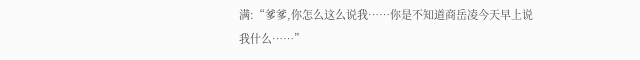满:“爹爹,你怎么这么说我……你是不知道商岳凌今天早上说我什么……”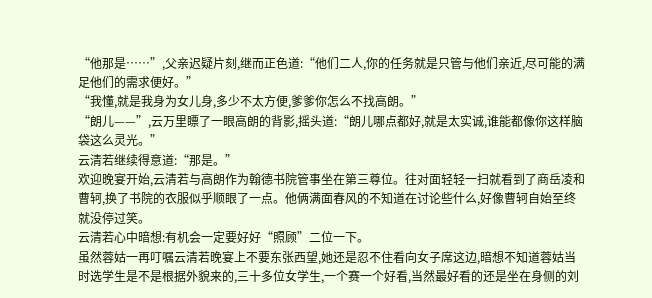“他那是……”,父亲迟疑片刻,继而正色道:“他们二人,你的任务就是只管与他们亲近,尽可能的满足他们的需求便好。”
“我懂,就是我身为女儿身,多少不太方便,爹爹你怎么不找高朗。”
“朗儿——”,云万里瞟了一眼高朗的背影,摇头道:“朗儿哪点都好,就是太实诚,谁能都像你这样脑袋这么灵光。”
云清若继续得意道:“那是。”
欢迎晚宴开始,云清若与高朗作为翰德书院管事坐在第三尊位。往对面轻轻一扫就看到了商岳凌和曹轲,换了书院的衣服似乎顺眼了一点。他俩满面春风的不知道在讨论些什么,好像曹轲自始至终就没停过笑。
云清若心中暗想:有机会一定要好好“照顾”二位一下。
虽然蓉姑一再叮嘱云清若晚宴上不要东张西望,她还是忍不住看向女子席这边,暗想不知道蓉姑当时选学生是不是根据外貌来的,三十多位女学生,一个赛一个好看,当然最好看的还是坐在身侧的刘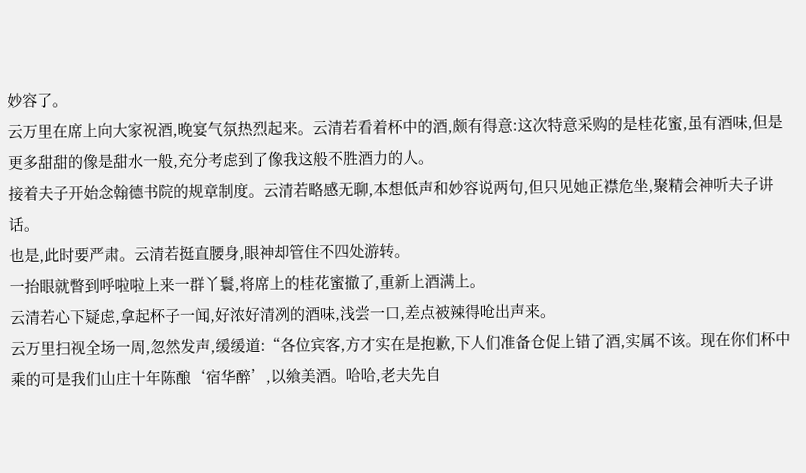妙容了。
云万里在席上向大家祝酒,晚宴气氛热烈起来。云清若看着杯中的酒,颇有得意:这次特意采购的是桂花蜜,虽有酒味,但是更多甜甜的像是甜水一般,充分考虑到了像我这般不胜酒力的人。
接着夫子开始念翰德书院的规章制度。云清若略感无聊,本想低声和妙容说两句,但只见她正襟危坐,聚精会神听夫子讲话。
也是,此时要严肃。云清若挺直腰身,眼神却管住不四处游转。
一抬眼就瞥到呼啦啦上来一群丫鬟,将席上的桂花蜜撤了,重新上酒满上。
云清若心下疑虑,拿起杯子一闻,好浓好清冽的酒味,浅尝一口,差点被辣得呛出声来。
云万里扫视全场一周,忽然发声,缓缓道:“各位宾客,方才实在是抱歉,下人们准备仓促上错了酒,实属不该。现在你们杯中乘的可是我们山庄十年陈酿‘宿华醉’,以飨美酒。哈哈,老夫先自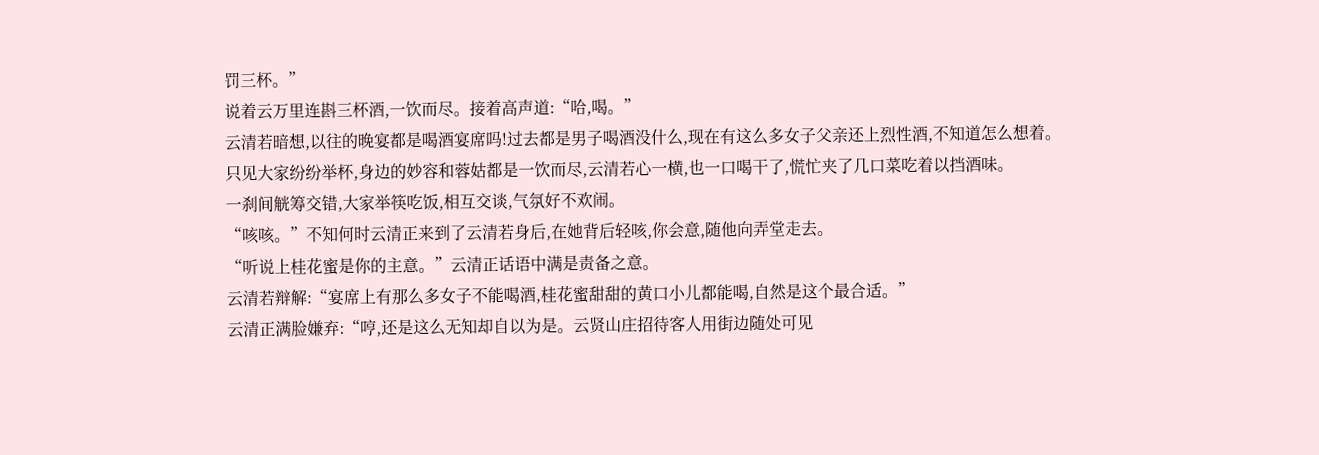罚三杯。”
说着云万里连斟三杯酒,一饮而尽。接着高声道:“哈,喝。”
云清若暗想,以往的晚宴都是喝酒宴席吗!过去都是男子喝酒没什么,现在有这么多女子父亲还上烈性酒,不知道怎么想着。
只见大家纷纷举杯,身边的妙容和蓉姑都是一饮而尽,云清若心一横,也一口喝干了,慌忙夹了几口菜吃着以挡酒味。
一刹间觥筹交错,大家举筷吃饭,相互交谈,气氛好不欢闹。
“咳咳。”不知何时云清正来到了云清若身后,在她背后轻咳,你会意,随他向弄堂走去。
“听说上桂花蜜是你的主意。”云清正话语中满是责备之意。
云清若辩解:“宴席上有那么多女子不能喝酒,桂花蜜甜甜的黄口小儿都能喝,自然是这个最合适。”
云清正满脸嫌弃:“哼,还是这么无知却自以为是。云贤山庄招待客人用街边随处可见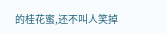的桂花蜜,还不叫人笑掉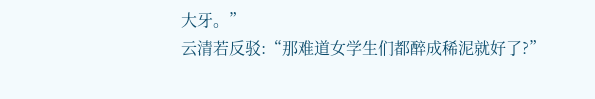大牙。”
云清若反驳:“那难道女学生们都醉成稀泥就好了?”